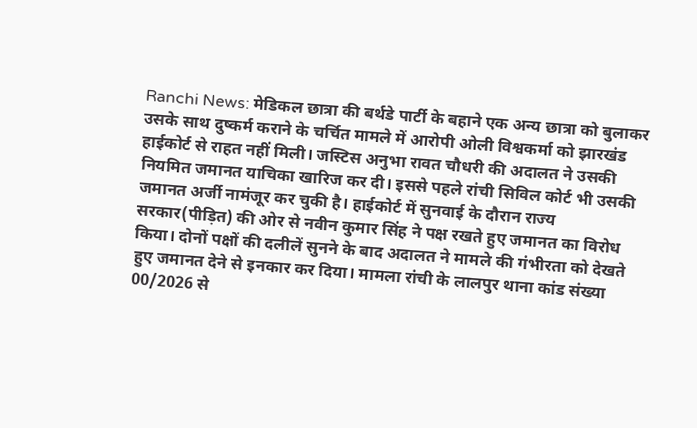Ranchi News: मेडिकल छात्रा की बर्थडे पार्टी के बहाने एक अन्य छात्रा को बुलाकर उसके साथ दुष्कर्म कराने के चर्चित मामले में आरोपी ओली विश्वकर्मा को झारखंड हाईकोर्ट से राहत नहीं मिली। जस्टिस अनुभा रावत चौधरी की अदालत ने उसकी नियमित जमानत याचिका खारिज कर दी। इससे पहले रांची सिविल कोर्ट भी उसकी जमानत अर्जी नामंजूर कर चुकी है। हाईकोर्ट में सुनवाई के दौरान राज्य सरकार(पीड़ित) की ओर से नवीन कुमार सिंह ने पक्ष रखते हुए जमानत का विरोध किया। दोनों पक्षों की दलीलें सुनने के बाद अदालत ने मामले की गंभीरता को देखते हुए जमानत देने से इनकार कर दिया। मामला रांची के लालपुर थाना कांड संख्या 00/2026 से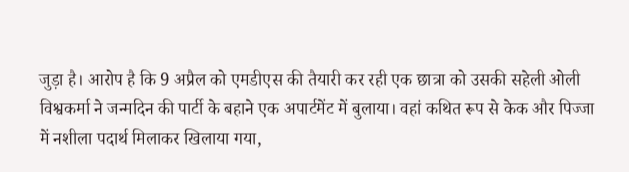जुड़ा है। आरोप है कि 9 अप्रैल को एमडीएस की तैयारी कर रही एक छात्रा को उसकी सहेली ओली विश्वकर्मा ने जन्मदिन की पार्टी के बहाने एक अपार्टमेंट में बुलाया। वहां कथित रूप से केक और पिज्जा में नशीला पदार्थ मिलाकर खिलाया गया,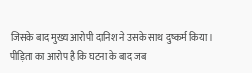जिसके बाद मुख्य आरोपी दानिश ने उसके साथ दुष्कर्म किया।
पीड़िता का आरोप है कि घटना के बाद जब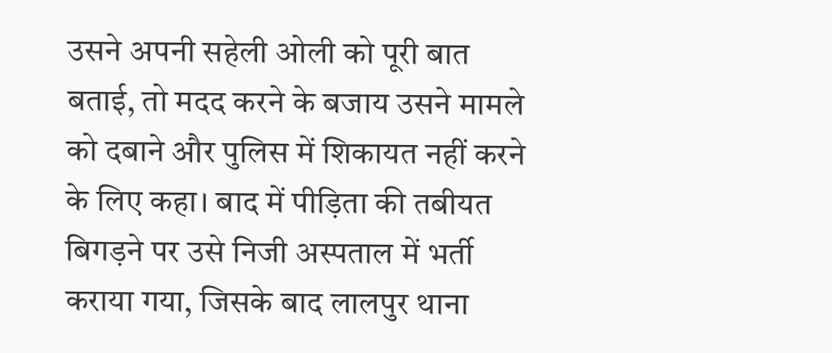उसने अपनी सहेली ओली को पूरी बात बताई, तो मदद करने के बजाय उसने मामले को दबाने और पुलिस में शिकायत नहीं करने के लिए कहा। बाद में पीड़िता की तबीयत बिगड़ने पर उसे निजी अस्पताल में भर्ती कराया गया, जिसके बाद लालपुर थाना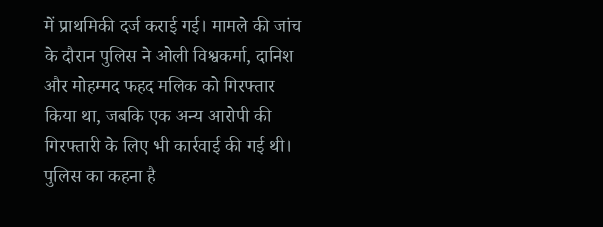में प्राथमिकी दर्ज कराई गई। मामले की जांच के दौरान पुलिस ने ओली विश्वकर्मा, दानिश और मोहम्मद फहद मलिक को गिरफ्तार किया था, जबकि एक अन्य आरोपी की गिरफ्तारी के लिए भी कार्रवाई की गई थी। पुलिस का कहना है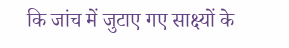कि जांच में जुटाए गए साक्ष्यों के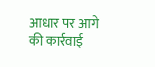आधार पर आगे की कार्रवाई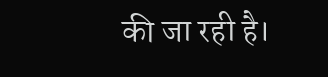की जा रही है।